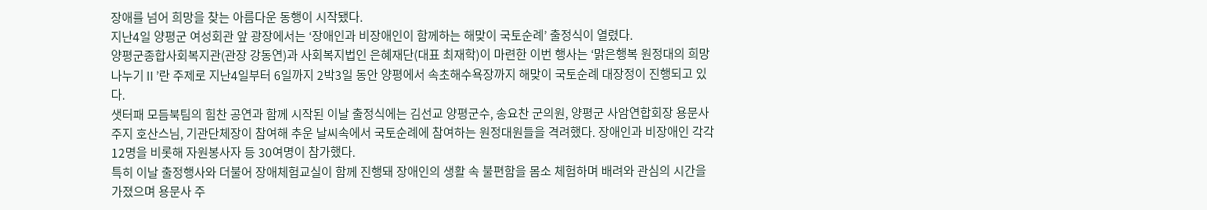장애를 넘어 희망을 찾는 아름다운 동행이 시작됐다.
지난4일 양평군 여성회관 앞 광장에서는 ‘장애인과 비장애인이 함께하는 해맞이 국토순례’ 출정식이 열렸다.
양평군종합사회복지관(관장 강동연)과 사회복지법인 은혜재단(대표 최재학)이 마련한 이번 행사는 ‘맑은행복 원정대의 희망나누기Ⅱ’란 주제로 지난4일부터 6일까지 2박3일 동안 양평에서 속초해수욕장까지 해맞이 국토순례 대장정이 진행되고 있다.
샛터패 모듬북팀의 힘찬 공연과 함께 시작된 이날 출정식에는 김선교 양평군수, 송요찬 군의원, 양평군 사암연합회장 용문사 주지 호산스님, 기관단체장이 참여해 추운 날씨속에서 국토순례에 참여하는 원정대원들을 격려했다. 장애인과 비장애인 각각 12명을 비롯해 자원봉사자 등 30여명이 참가했다.
특히 이날 출정행사와 더불어 장애체험교실이 함께 진행돼 장애인의 생활 속 불편함을 몸소 체험하며 배려와 관심의 시간을 가졌으며 용문사 주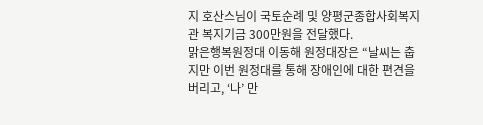지 호산스님이 국토순례 및 양평군종합사회복지관 복지기금 300만원을 전달했다.
맑은행복원정대 이동해 원정대장은 “날씨는 춥지만 이번 원정대를 통해 장애인에 대한 편견을 버리고, ‘나’ 만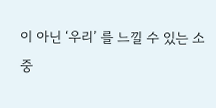이 아닌 ‘우리’ 를 느낄 수 있는 소중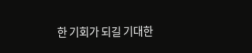한 기회가 되길 기대한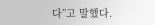다”고 말했다.